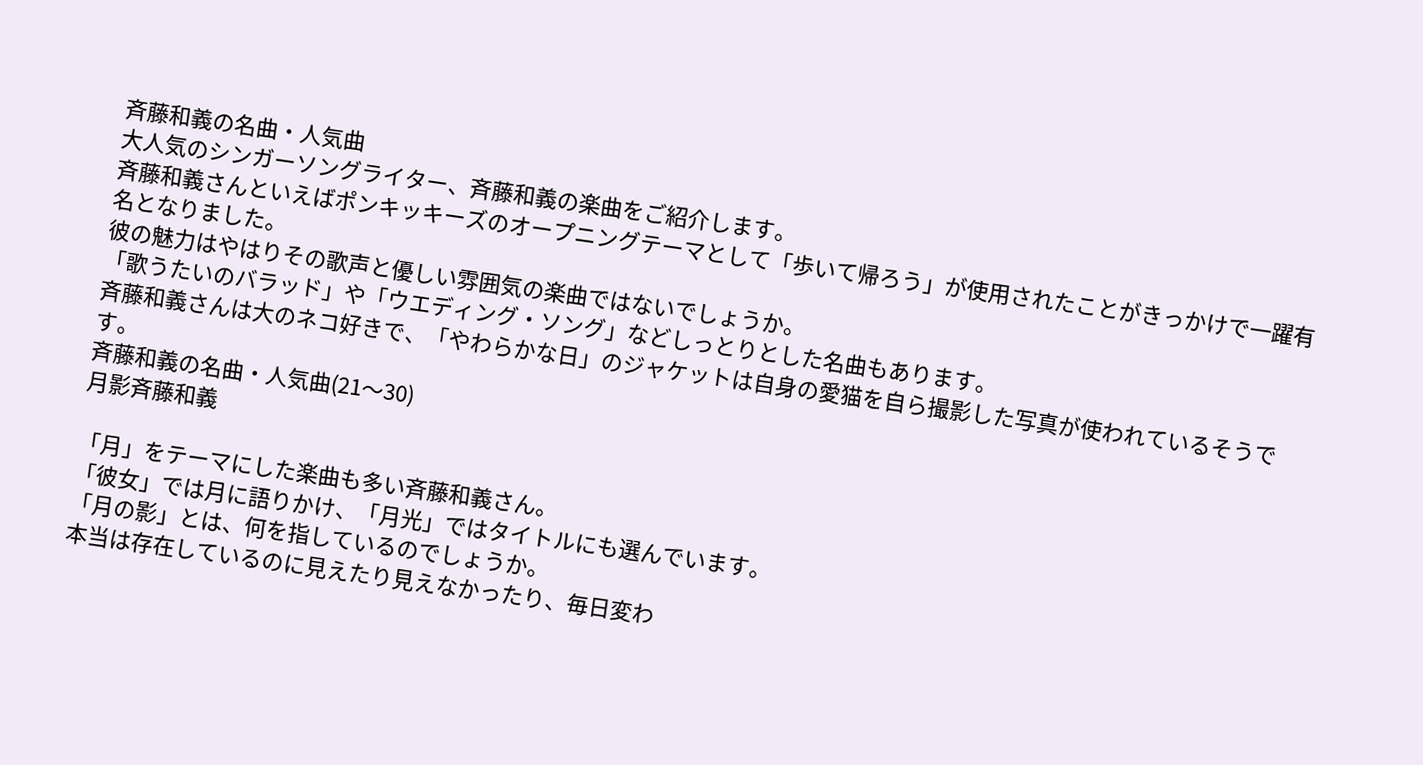斉藤和義の名曲・人気曲
大人気のシンガーソングライター、斉藤和義の楽曲をご紹介します。
斉藤和義さんといえばポンキッキーズのオープニングテーマとして「歩いて帰ろう」が使用されたことがきっかけで一躍有名となりました。
彼の魅力はやはりその歌声と優しい雰囲気の楽曲ではないでしょうか。
「歌うたいのバラッド」や「ウエディング・ソング」などしっとりとした名曲もあります。
斉藤和義さんは大のネコ好きで、「やわらかな日」のジャケットは自身の愛猫を自ら撮影した写真が使われているそうです。
斉藤和義の名曲・人気曲(21〜30)
月影斉藤和義

「月」をテーマにした楽曲も多い斉藤和義さん。
「彼女」では月に語りかけ、「月光」ではタイトルにも選んでいます。
「月の影」とは、何を指しているのでしょうか。
本当は存在しているのに見えたり見えなかったり、毎日変わ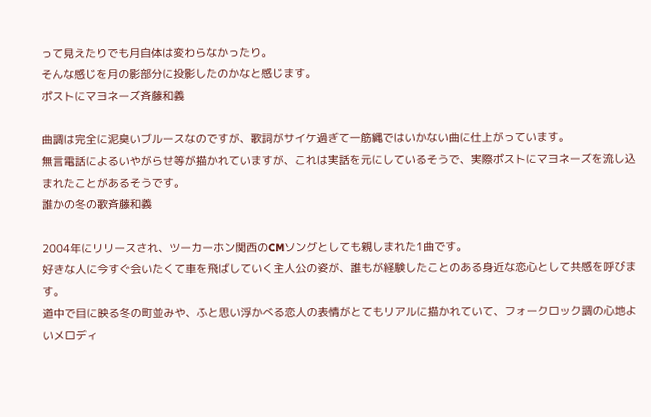って見えたりでも月自体は変わらなかったり。
そんな感じを月の影部分に投影したのかなと感じます。
ポストにマヨネーズ斉藤和義

曲調は完全に泥臭いブルースなのですが、歌詞がサイケ過ぎて一筋縄ではいかない曲に仕上がっています。
無言電話によるいやがらせ等が描かれていますが、これは実話を元にしているそうで、実際ポストにマヨネーズを流し込まれたことがあるそうです。
誰かの冬の歌斉藤和義

2004年にリリースされ、ツーカーホン関西のCMソングとしても親しまれた1曲です。
好きな人に今すぐ会いたくて車を飛ばしていく主人公の姿が、誰もが経験したことのある身近な恋心として共感を呼びます。
道中で目に映る冬の町並みや、ふと思い浮かべる恋人の表情がとてもリアルに描かれていて、フォークロック調の心地よいメロディ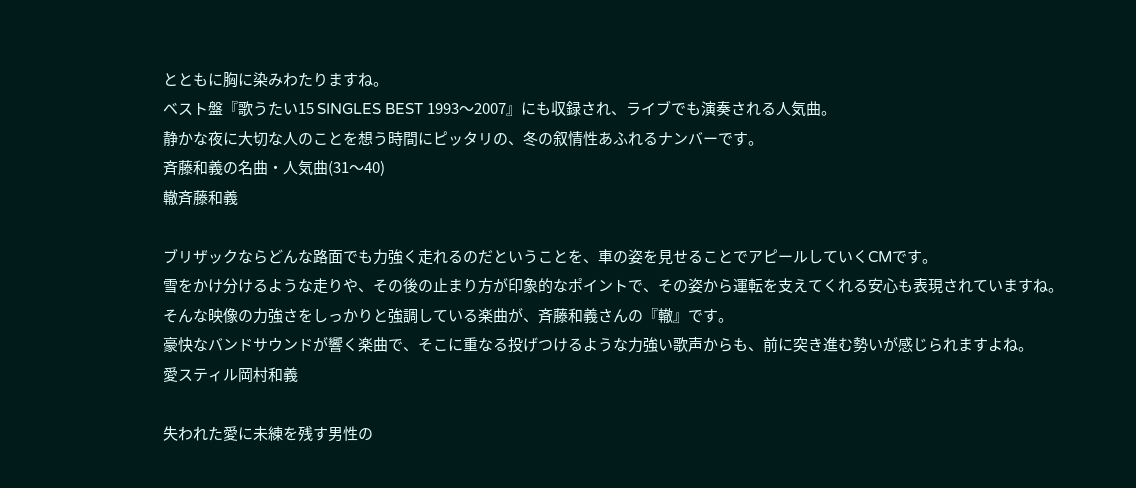とともに胸に染みわたりますね。
ベスト盤『歌うたい15 SINGLES BEST 1993〜2007』にも収録され、ライブでも演奏される人気曲。
静かな夜に大切な人のことを想う時間にピッタリの、冬の叙情性あふれるナンバーです。
斉藤和義の名曲・人気曲(31〜40)
轍斉藤和義

ブリザックならどんな路面でも力強く走れるのだということを、車の姿を見せることでアピールしていくCMです。
雪をかけ分けるような走りや、その後の止まり方が印象的なポイントで、その姿から運転を支えてくれる安心も表現されていますね。
そんな映像の力強さをしっかりと強調している楽曲が、斉藤和義さんの『轍』です。
豪快なバンドサウンドが響く楽曲で、そこに重なる投げつけるような力強い歌声からも、前に突き進む勢いが感じられますよね。
愛スティル岡村和義

失われた愛に未練を残す男性の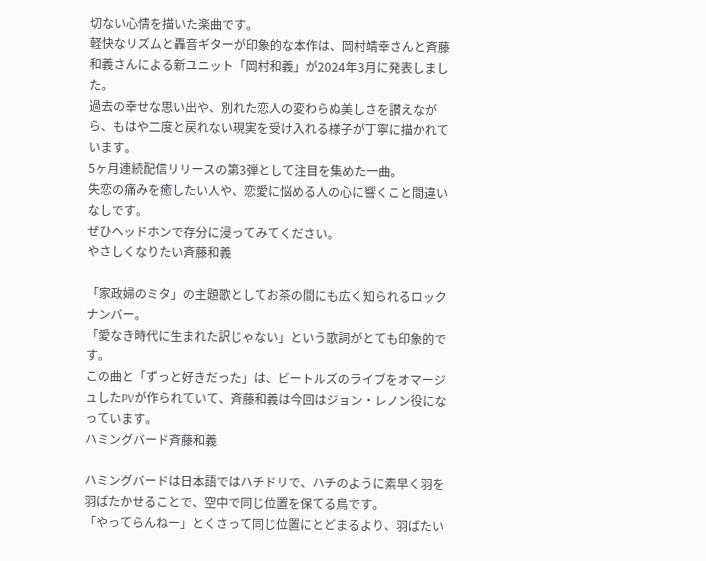切ない心情を描いた楽曲です。
軽快なリズムと轟音ギターが印象的な本作は、岡村靖幸さんと斉藤和義さんによる新ユニット「岡村和義」が2024年3月に発表しました。
過去の幸せな思い出や、別れた恋人の変わらぬ美しさを讃えながら、もはや二度と戻れない現実を受け入れる様子が丁寧に描かれています。
5ヶ月連続配信リリースの第3弾として注目を集めた一曲。
失恋の痛みを癒したい人や、恋愛に悩める人の心に響くこと間違いなしです。
ぜひヘッドホンで存分に浸ってみてください。
やさしくなりたい斉藤和義

「家政婦のミタ」の主題歌としてお茶の間にも広く知られるロックナンバー。
「愛なき時代に生まれた訳じゃない」という歌詞がとても印象的です。
この曲と「ずっと好きだった」は、ビートルズのライブをオマージュしたPVが作られていて、斉藤和義は今回はジョン・レノン役になっています。
ハミングバード斉藤和義

ハミングバードは日本語ではハチドリで、ハチのように素早く羽を羽ばたかせることで、空中で同じ位置を保てる鳥です。
「やってらんねー」とくさって同じ位置にとどまるより、羽ばたい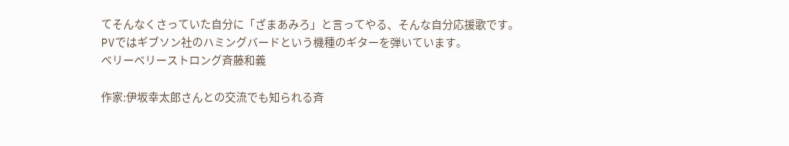てそんなくさっていた自分に「ざまあみろ」と言ってやる、そんな自分応援歌です。
PVではギブソン社のハミングバードという機種のギターを弾いています。
ベリーベリーストロング斉藤和義

作家:伊坂幸太郎さんとの交流でも知られる斉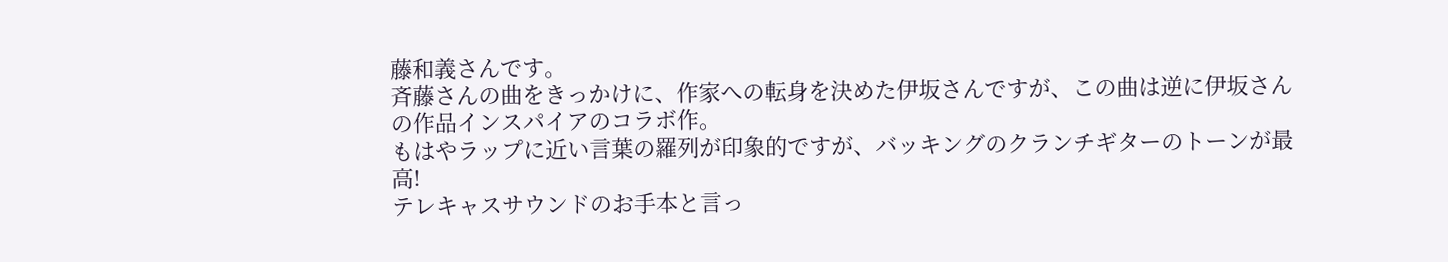藤和義さんです。
斉藤さんの曲をきっかけに、作家への転身を決めた伊坂さんですが、この曲は逆に伊坂さんの作品インスパイアのコラボ作。
もはやラップに近い言葉の羅列が印象的ですが、バッキングのクランチギターのトーンが最高!
テレキャスサウンドのお手本と言っ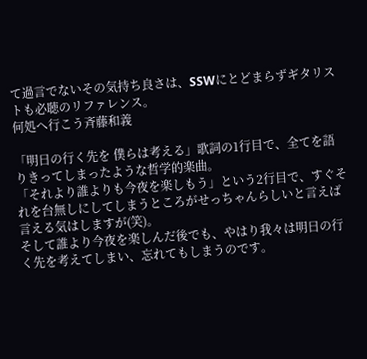て過言でないその気持ち良さは、SSWにとどまらずギタリストも必聴のリファレンス。
何処へ行こう斉藤和義

「明日の行く先を 僕らは考える」歌詞の1行目で、全てを語りきってしまったような哲学的楽曲。
「それより誰よりも今夜を楽しもう」という2行目で、すぐそれを台無しにしてしまうところがせっちゃんらしいと言えば言える気はしますが(笑)。
そして誰より今夜を楽しんだ後でも、やはり我々は明日の行く先を考えてしまい、忘れてもしまうのです。